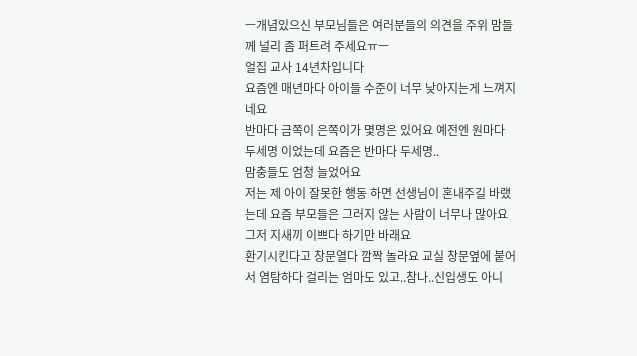ㅡ개념있으신 부모님들은 여러분들의 의견을 주위 맘들께 널리 좀 퍼트려 주세요ㅠㅡ
얼집 교사 14년차입니다
요즘엔 매년마다 아이들 수준이 너무 낮아지는게 느껴지네요
반마다 금쪽이 은쪽이가 몇명은 있어요 예전엔 원마다 두세명 이었는데 요즘은 반마다 두세명..
맘충들도 엄청 늘었어요
저는 제 아이 잘못한 행동 하면 선생님이 혼내주길 바랬는데 요즘 부모들은 그러지 않는 사람이 너무나 많아요 그저 지새끼 이쁘다 하기만 바래요
환기시킨다고 창문열다 깜짝 놀라요 교실 창문옆에 붙어서 염탐하다 걸리는 엄마도 있고..참나..신입생도 아니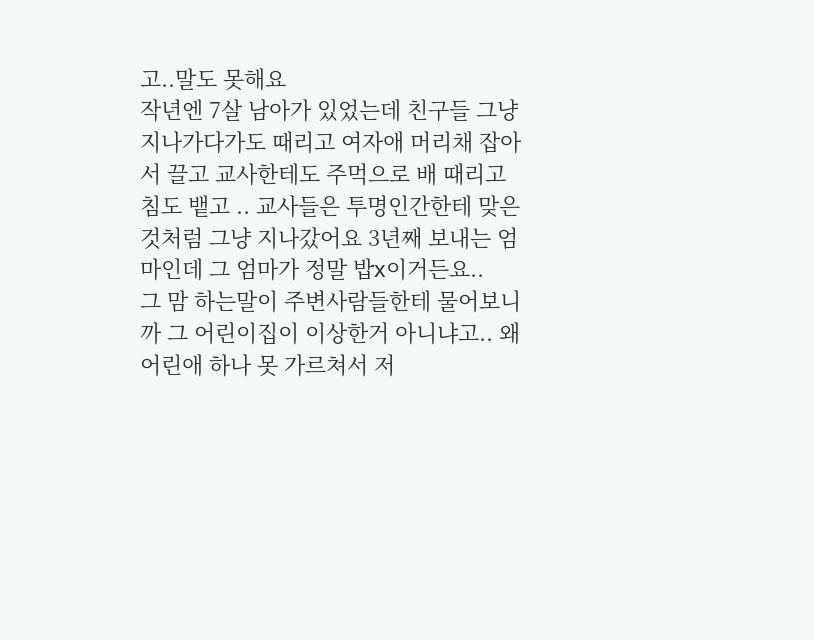고..말도 못해요
작년엔 7살 남아가 있었는데 친구들 그냥 지나가다가도 때리고 여자애 머리채 잡아서 끌고 교사한테도 주먹으로 배 때리고 침도 뱉고 .. 교사들은 투명인간한테 맞은것처럼 그냥 지나갔어요 3년째 보내는 엄마인데 그 엄마가 정말 밥x이거든요..
그 맘 하는말이 주변사람들한테 물어보니까 그 어린이집이 이상한거 아니냐고.. 왜 어린애 하나 못 가르쳐서 저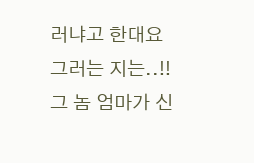러냐고 한대요
그러는 지는..!!
그 놈 엄마가 신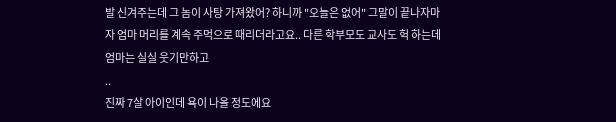발 신겨주는데 그 놈이 사탕 가져왔어? 하니까 "오늘은 없어" 그말이 끝나자마자 엄마 머리를 계속 주먹으로 때리더라고요.. 다른 학부모도 교사도 헉 하는데 엄마는 실실 웃기만하고
..
진짜 7살 아이인데 욕이 나올 정도에요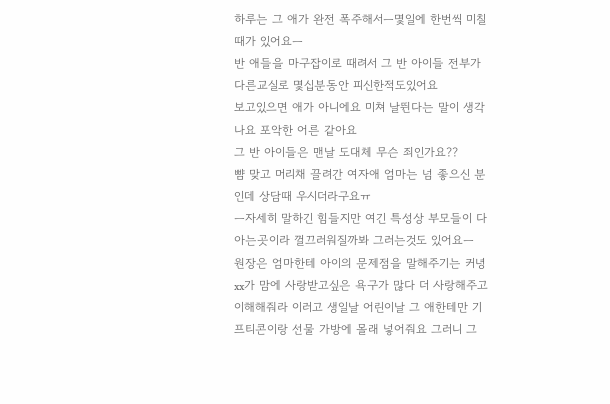하루는 그 애가 완전 폭주해서ㅡ몇일에 한번씩 미칠때가 있어요ㅡ
반 애들을 마구잡이로 때려서 그 반 아이들 전부가 다른교실로 몇십분동안 피신한적도있어요
보고있으면 애가 아니에요 미쳐 날뛴다는 말이 생각나요 포악한 어른 같아요
그 반 아이들은 맨날 도대체 무슨 죄인가요??
뺨 맞고 머리채 끌려간 여자애 엄마는 넘 좋으신 분인데 상담때 우시더라구요ㅠ
ㅡ자세히 말하긴 힘들지만 여긴 특성상 부모들이 다 아는곳이라 껄끄러워질까봐 그러는것도 있어요ㅡ
원장은 엄마한테 아이의 문제점을 말해주기는 커녕 xx가 맘에 사랑받고싶은 욕구가 많다 더 사랑해주고 이해해줘라 이러고 생일날 어린이날 그 애한테만 기프티콘이랑 선물 가방에 몰래 넣어줘요 그러니 그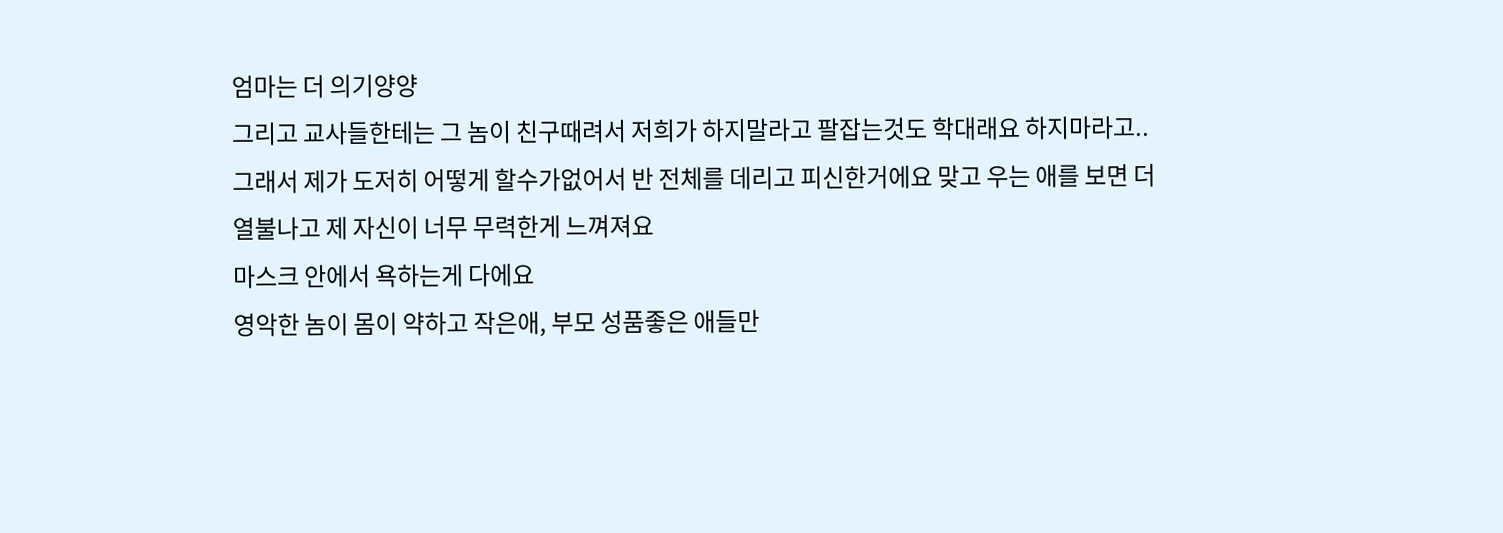엄마는 더 의기양양
그리고 교사들한테는 그 놈이 친구때려서 저희가 하지말라고 팔잡는것도 학대래요 하지마라고..
그래서 제가 도저히 어떻게 할수가없어서 반 전체를 데리고 피신한거에요 맞고 우는 애를 보면 더 열불나고 제 자신이 너무 무력한게 느껴져요
마스크 안에서 욕하는게 다에요
영악한 놈이 몸이 약하고 작은애, 부모 성품좋은 애들만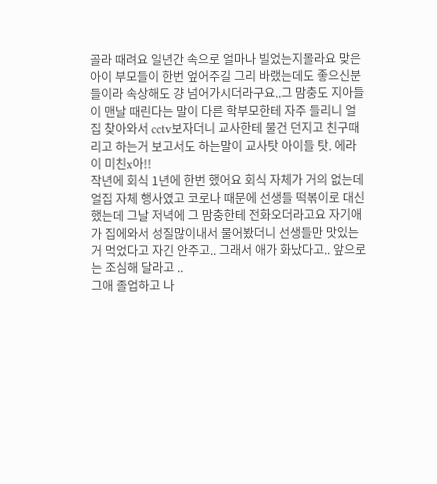골라 때려요 일년간 속으로 얼마나 빌었는지몰라요 맞은 아이 부모들이 한번 엎어주길 그리 바랬는데도 좋으신분들이라 속상해도 걍 넘어가시더라구요..그 맘충도 지아들이 맨날 때린다는 말이 다른 학부모한테 자주 들리니 얼집 찾아와서 cctv보자더니 교사한테 물건 던지고 친구때리고 하는거 보고서도 하는말이 교사탓 아이들 탓. 에라이 미친x아!!
작년에 회식 1년에 한번 했어요 회식 자체가 거의 없는데 얼집 자체 행사였고 코로나 때문에 선생들 떡볶이로 대신 했는데 그날 저녁에 그 맘충한테 전화오더라고요 자기애가 집에와서 성질많이내서 물어봤더니 선생들만 맛있는거 먹었다고 자긴 안주고.. 그래서 애가 화났다고.. 앞으로는 조심해 달라고 ..
그애 졸업하고 나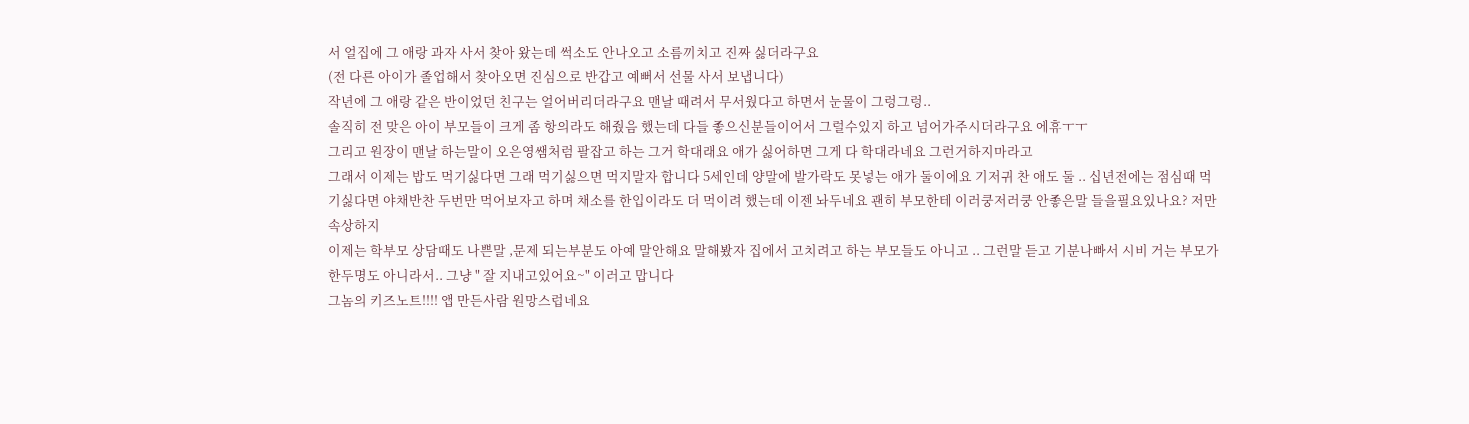서 얼집에 그 애랑 과자 사서 찾아 왔는데 썩소도 안나오고 소름끼치고 진짜 싫더라구요
(전 다른 아이가 졸업해서 찾아오면 진심으로 반갑고 예뻐서 선물 사서 보냅니다)
작년에 그 애랑 같은 반이었던 친구는 얼어버리더라구요 맨날 때려서 무서웠다고 하면서 눈물이 그렁그렁..
솔직히 전 맞은 아이 부모들이 크게 좀 항의라도 해줬음 했는데 다들 좋으신분들이어서 그럴수있지 하고 넘어가주시더라구요 에휴ㅜㅜ
그리고 원장이 맨날 하는말이 오은영쌤처럼 팔잡고 하는 그거 학대래요 애가 싫어하면 그게 다 학대라네요 그런거하지마라고
그래서 이제는 밥도 먹기싫다면 그래 먹기싫으면 먹지말자 합니다 5세인데 양말에 발가락도 못넣는 애가 둘이에요 기저귀 찬 애도 둘 .. 십년전에는 점심때 먹기싫다면 야채반찬 두번만 먹어보자고 하며 채소를 한입이라도 더 먹이려 했는데 이젠 놔두네요 괜히 부모한테 이러쿵저러쿵 안좋은말 들을필요있나요? 저만 속상하지
이제는 학부모 상담때도 나쁜말 ,문제 되는부분도 아예 말안해요 말해봤자 집에서 고치려고 하는 부모들도 아니고 .. 그런말 듣고 기분나빠서 시비 거는 부모가 한두명도 아니라서.. 그냥 " 잘 지내고있어요~" 이러고 맙니다
그놈의 키즈노트!!!! 앱 만든사람 원망스럽네요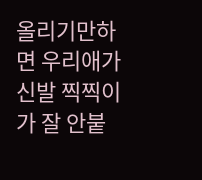올리기만하면 우리애가 신발 찍찍이가 잘 안붙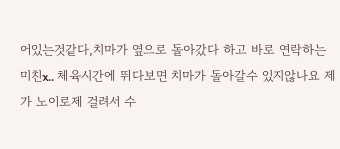어있는것같다,치마가 옆으로 돌아갔다 하고 바로 연락하는 미친x.. 체육시간에 뛰다보면 치마가 돌아갈수 있지않나요 제가 노이로제 걸려서 수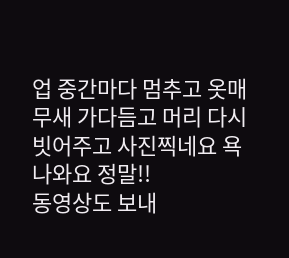업 중간마다 멈추고 옷매무새 가다듬고 머리 다시 빗어주고 사진찍네요 욕나와요 정말!!
동영상도 보내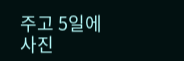주고 5일에 사진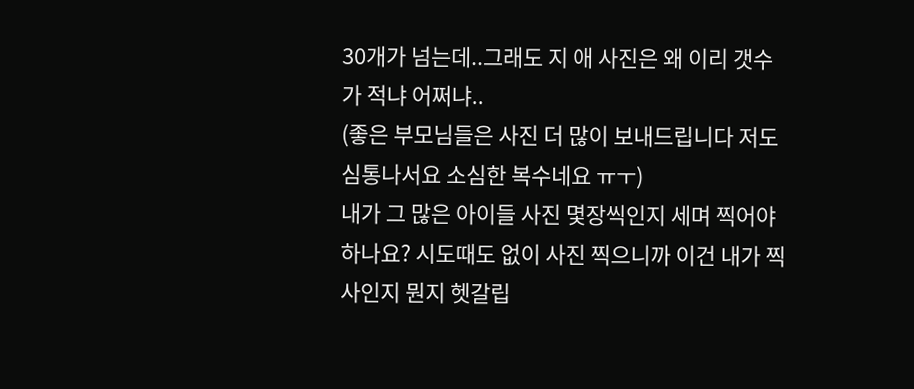30개가 넘는데..그래도 지 애 사진은 왜 이리 갯수가 적냐 어쩌냐..
(좋은 부모님들은 사진 더 많이 보내드립니다 저도 심통나서요 소심한 복수네요 ㅠㅜ)
내가 그 많은 아이들 사진 몇장씩인지 세며 찍어야하나요? 시도때도 없이 사진 찍으니까 이건 내가 찍사인지 뭔지 헷갈립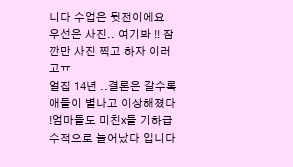니다 수업은 뒷전이에요 우선은 사진.. 여기봐 !! 잠깐만 사진 찍고 하자 이러고ㅠ
얼집 14년 ..결론은 갈수록 애들이 별나고 이상해졌다 !엄마들도 미친x들 기하급수적으로 늘어났다 입니다